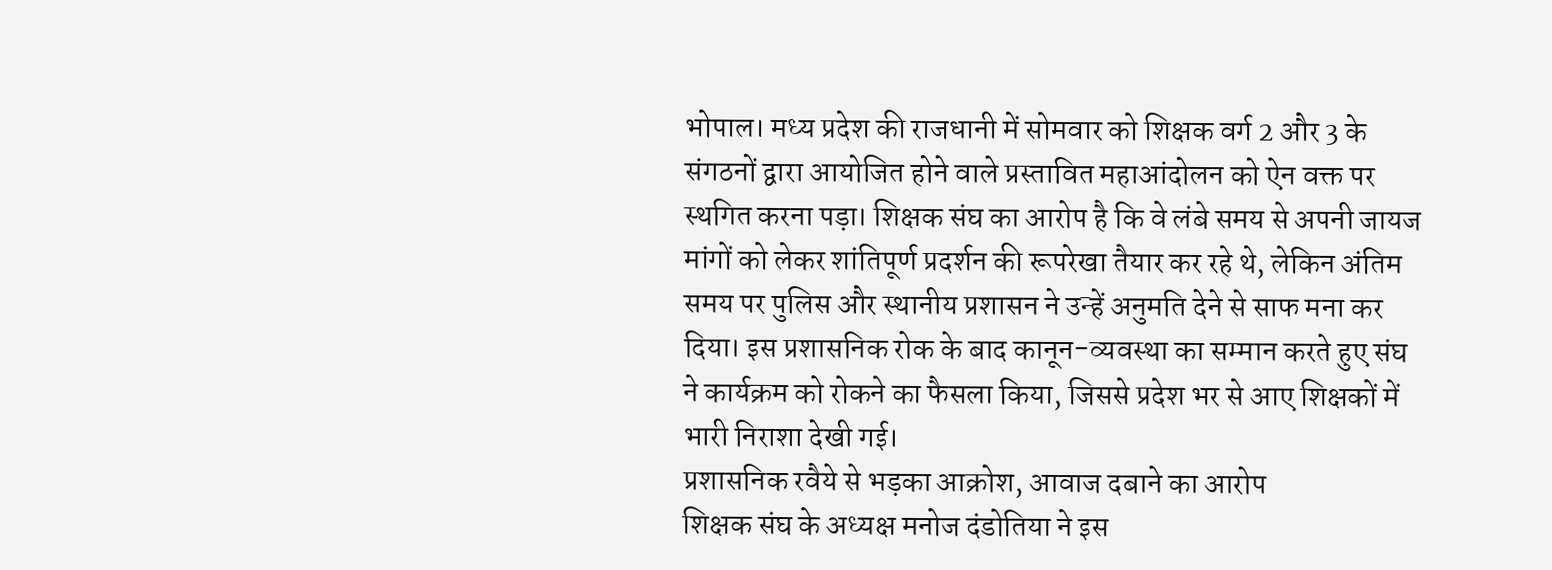भोपाल। मध्य प्रदेश की राजधानी में सोमवार को शिक्षक वर्ग 2 और 3 के संगठनों द्वारा आयोजित होने वाले प्रस्तावित महाआंदोलन को ऐन वक्त पर स्थगित करना पड़ा। शिक्षक संघ का आरोप है कि वे लंबे समय से अपनी जायज मांगों को लेकर शांतिपूर्ण प्रदर्शन की रूपरेखा तैयार कर रहे थे, लेकिन अंतिम समय पर पुलिस और स्थानीय प्रशासन ने उन्हें अनुमति देने से साफ मना कर दिया। इस प्रशासनिक रोक के बाद कानून-व्यवस्था का सम्मान करते हुए संघ ने कार्यक्रम को रोकने का फैसला किया, जिससे प्रदेश भर से आए शिक्षकों में भारी निराशा देखी गई।
प्रशासनिक रवैये से भड़का आक्रोश, आवाज दबाने का आरोप
शिक्षक संघ के अध्यक्ष मनोज दंडोतिया ने इस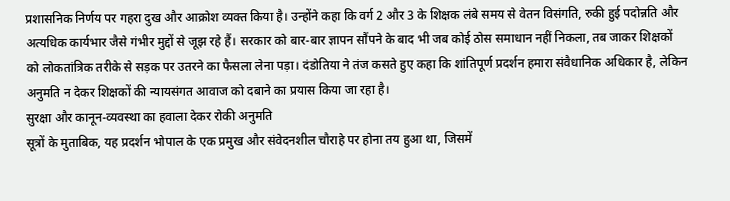प्रशासनिक निर्णय पर गहरा दुख और आक्रोश व्यक्त किया है। उन्होंने कहा कि वर्ग 2 और 3 के शिक्षक लंबे समय से वेतन विसंगति, रुकी हुई पदोन्नति और अत्यधिक कार्यभार जैसे गंभीर मुद्दों से जूझ रहे हैं। सरकार को बार-बार ज्ञापन सौंपने के बाद भी जब कोई ठोस समाधान नहीं निकला, तब जाकर शिक्षकों को लोकतांत्रिक तरीके से सड़क पर उतरने का फैसला लेना पड़ा। दंडोतिया ने तंज कसते हुए कहा कि शांतिपूर्ण प्रदर्शन हमारा संवैधानिक अधिकार है, लेकिन अनुमति न देकर शिक्षकों की न्यायसंगत आवाज को दबाने का प्रयास किया जा रहा है।
सुरक्षा और कानून-व्यवस्था का हवाला देकर रोकी अनुमति
सूत्रों के मुताबिक, यह प्रदर्शन भोपाल के एक प्रमुख और संवेदनशील चौराहे पर होना तय हुआ था, जिसमें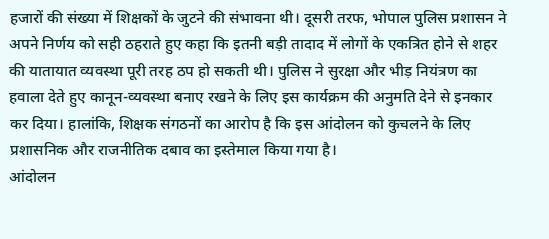हजारों की संख्या में शिक्षकों के जुटने की संभावना थी। दूसरी तरफ, भोपाल पुलिस प्रशासन ने अपने निर्णय को सही ठहराते हुए कहा कि इतनी बड़ी तादाद में लोगों के एकत्रित होने से शहर की यातायात व्यवस्था पूरी तरह ठप हो सकती थी। पुलिस ने सुरक्षा और भीड़ नियंत्रण का हवाला देते हुए कानून-व्यवस्था बनाए रखने के लिए इस कार्यक्रम की अनुमति देने से इनकार कर दिया। हालांकि, शिक्षक संगठनों का आरोप है कि इस आंदोलन को कुचलने के लिए प्रशासनिक और राजनीतिक दबाव का इस्तेमाल किया गया है।
आंदोलन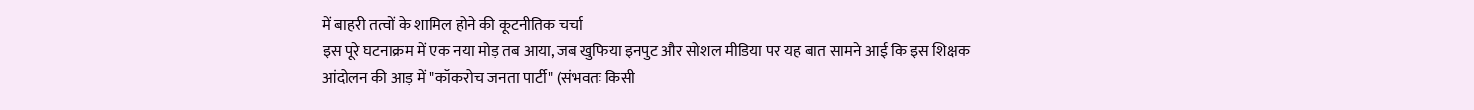में बाहरी तत्वों के शामिल होने की कूटनीतिक चर्चा
इस पूरे घटनाक्रम में एक नया मोड़ तब आया, जब खुफिया इनपुट और सोशल मीडिया पर यह बात सामने आई कि इस शिक्षक आंदोलन की आड़ में "कॉकरोच जनता पार्टी" (संभवतः किसी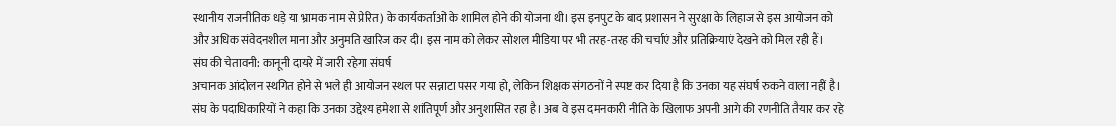स्थानीय राजनीतिक धड़े या भ्रामक नाम से प्रेरित) के कार्यकर्ताओं के शामिल होने की योजना थी। इस इनपुट के बाद प्रशासन ने सुरक्षा के लिहाज से इस आयोजन को और अधिक संवेदनशील माना और अनुमति खारिज कर दी। इस नाम को लेकर सोशल मीडिया पर भी तरह-तरह की चर्चाएं और प्रतिक्रियाएं देखने को मिल रही हैं।
संघ की चेतावनी: कानूनी दायरे में जारी रहेगा संघर्ष
अचानक आंदोलन स्थगित होने से भले ही आयोजन स्थल पर सन्नाटा पसर गया हो, लेकिन शिक्षक संगठनों ने स्पष्ट कर दिया है कि उनका यह संघर्ष रुकने वाला नहीं है। संघ के पदाधिकारियों ने कहा कि उनका उद्देश्य हमेशा से शांतिपूर्ण और अनुशासित रहा है। अब वे इस दमनकारी नीति के खिलाफ अपनी आगे की रणनीति तैयार कर रहे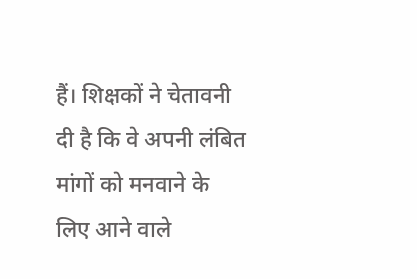हैं। शिक्षकों ने चेतावनी दी है कि वे अपनी लंबित मांगों को मनवाने के लिए आने वाले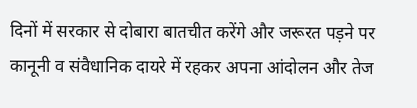दिनों में सरकार से दोबारा बातचीत करेंगे और जरूरत पड़ने पर कानूनी व संवैधानिक दायरे में रहकर अपना आंदोलन और तेज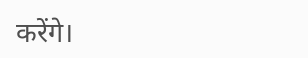करेंगे।